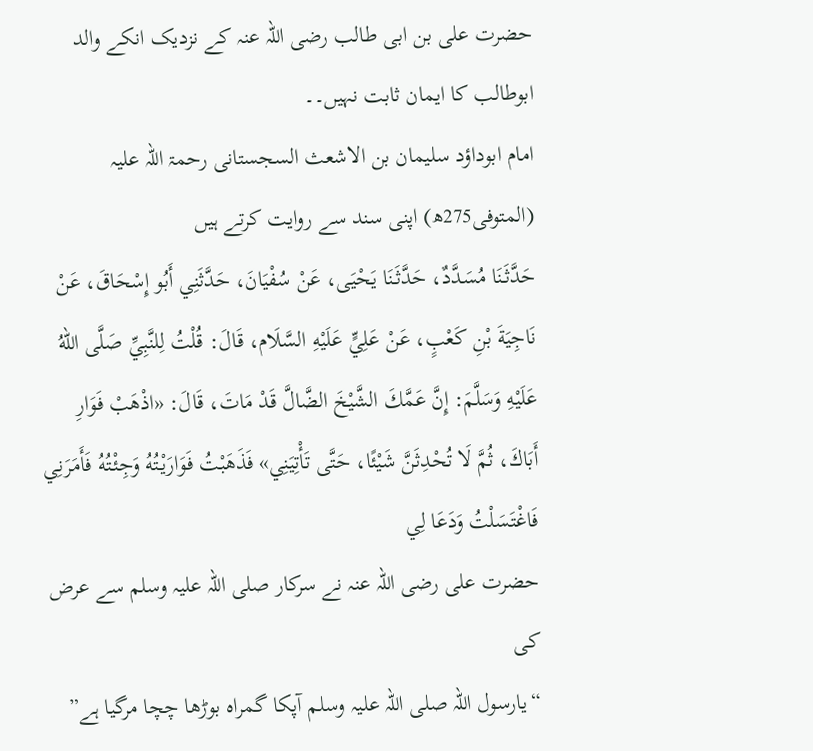حضرت علی بن ابی طالب رضی اللہ عنہ کے نزدیک انکے والد ابوطالب کا ایمان ثابت نہیں۔۔
امام ابوداؤد سلیمان بن الاشعث السجستانی رحمۃ اللہ علیہ (المتوفی275ھ) اپنی سند سے روایت کرتے ہیں
حَدَّثَنَا مُسَدَّدٌ، حَدَّثَنَا يَحْيَى، عَنْ سُفْيَانَ، حَدَّثَنِي أَبُو إِسْحَاقَ، عَنْ نَاجِيَةَ بْنِ كَعْبٍ، عَنْ عَلِيٍّ عَلَيْهِ السَّلَام، قَالَ: قُلْتُ لِلنَّبِيِّ صَلَّى اللهُ عَلَيْهِ وَسَلَّمَ: إِنَّ عَمَّكَ الشَّيْخَ الضَّالَّ قَدْ مَاتَ، قَالَ: «اذْهَبْ فَوَارِ أَبَاكَ، ثُمَّ لَا تُحْدِثَنَّ شَيْئًا، حَتَّى تَأْتِيَنِي» فَذَهَبْتُ فَوَارَيْتُهُ وَجِئْتُهُ فَأَمَرَنِي فَاغْتَسَلْتُ وَدَعَا لِي
حضرت علی رضی اللہ عنہ نے سرکار صلی اللہ علیہ وسلم سے عرض کی
“یارسول اللہ صلی اللہ علیہ وسلم آپکا گمراہ بوڑھا چچا مرگیا ہے”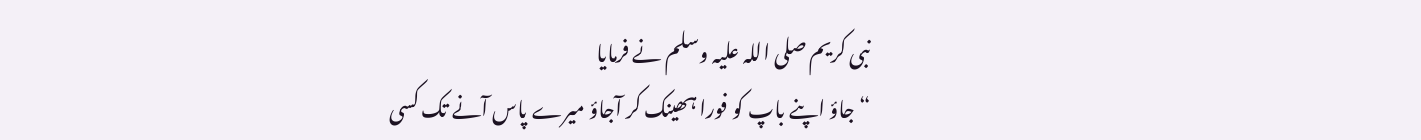نبی کریم صلی اللہ علیہ وسلم نے فرمایا
“جاؤ اپنے باپ کو فورا ہھینک کر آجاؤ میرے پاس آنے تک کسی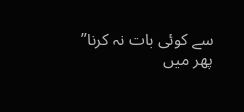سے کوئی بات نہ کرنا”
پھر میں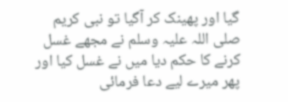گیا اور پھینک کر آگیا تو نبی کریم صلی اللہ علیہ وسلم نے مجھے غسل کرنے کا حکم دیا میں نے غسل کیا اور پھر میرے لیے دعا فرمائی